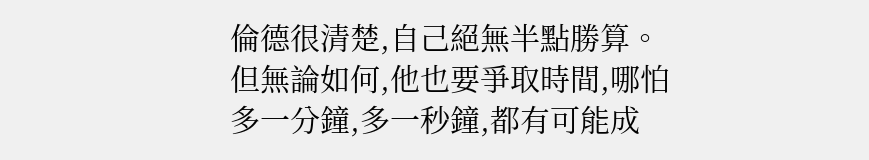倫德很清楚,自己絕無半點勝算。
但無論如何,他也要爭取時間,哪怕多一分鐘,多一秒鐘,都有可能成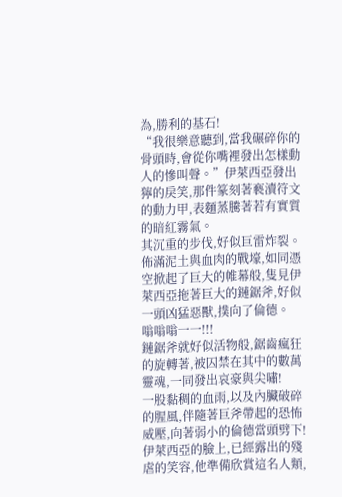為,勝利的基石!
“我很樂意聽到,當我碾碎你的骨頭時,會從你嘴裡發出怎樣動人的慘叫聲。”伊萊西亞發出獰的戾笑,那件篆刻著褻瀆符文的動力甲,表麵蒸騰著若有實質的暗紅霧氣。
其沉重的步伐,好似巨雷炸裂。
佈滿泥土與血肉的戰壕,如同憑空掀起了巨大的帷幕般,隻見伊萊西亞拖著巨大的鏈鋸斧,好似一頭凶猛惡獸,撲向了倫德。
嗡嗡嗡一一!!!
鏈鋸斧就好似活物般,鋸齒瘋狂的旋轉著,被囚禁在其中的數萬靈魂,一同發出哀豪與尖嘯!
一股黏稠的血雨,以及內臟破碎的腥風,伴隨著巨斧帶起的恐怖威壓,向著弱小的倫德當頭劈下!
伊萊西亞的臉上,已經露出的殘虐的笑容,他準備欣賞這名人類,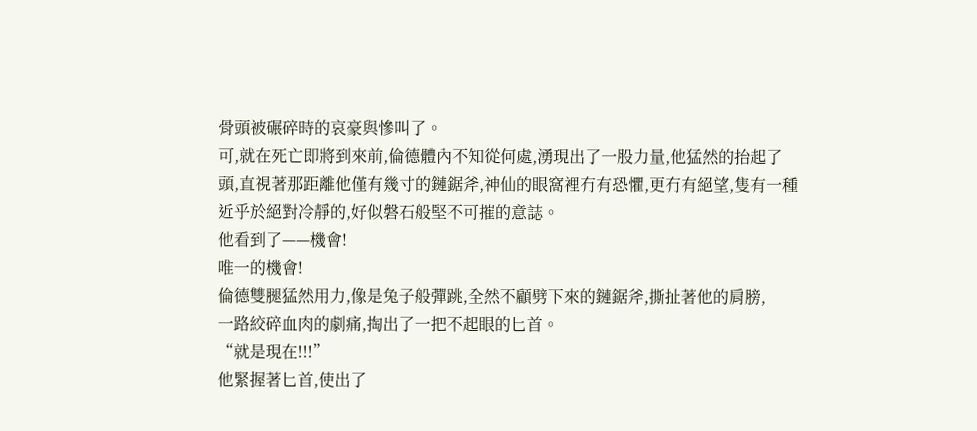骨頭被碾碎時的哀豪與慘叫了。
可,就在死亡即將到來前,倫德體內不知從何處,湧現出了一股力量,他猛然的抬起了頭,直視著那距離他僅有幾寸的鏈鋸斧,神仙的眼窩裡冇有恐懼,更冇有絕望,隻有一種近乎於絕對冷靜的,好似磐石般堅不可摧的意誌。
他看到了——機會!
唯一的機會!
倫德雙腿猛然用力,像是兔子般彈跳,全然不顧劈下來的鏈鋸斧,撕扯著他的肩膀,
一路絞碎血肉的劇痛,掏出了一把不起眼的匕首。
“就是現在!!!”
他緊握著匕首,使出了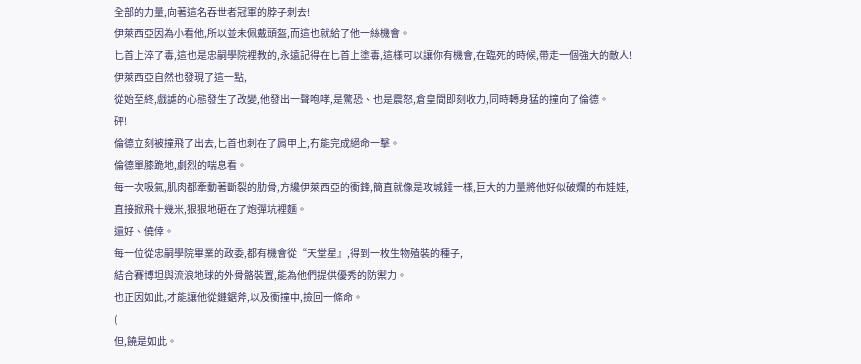全部的力量,向著這名吞世者冠軍的脖子刺去!
伊萊西亞因為小看他,所以並未佩戴頭盔,而這也就給了他一絲機會。
匕首上淬了毒,這也是忠嗣學院裡教的,永遠記得在匕首上塗毒,這樣可以讓你有機會,在臨死的時候,帶走一個強大的敵人!
伊萊西亞自然也發現了這一點,
從始至終,戲謔的心態發生了改變,他發出一聲咆哮,是驚恐、也是震怒,倉皇間即刻收力,同時轉身猛的撞向了倫德。
砰!
倫德立刻被撞飛了出去,匕首也刺在了肩甲上,冇能完成絕命一擊。
倫德單膝跪地,劇烈的喘息看。
每一次吸氣,肌肉都牽動著斷裂的肋骨,方纔伊萊西亞的衝鋒,簡直就像是攻城錘一樣,巨大的力量將他好似破爛的布娃娃,直接掀飛十幾米,狠狠地砸在了炮彈坑裡麵。
還好、僥倖。
每一位從忠嗣學院畢業的政委,都有機會從“天堂星』,得到一枚生物殖裝的種子,
結合賽博坦與流浪地球的外骨骼裝置,能為他們提供優秀的防禦力。
也正因如此,才能讓他從鏈鋸斧,以及衝撞中,撿回一條命。
(
但,饒是如此。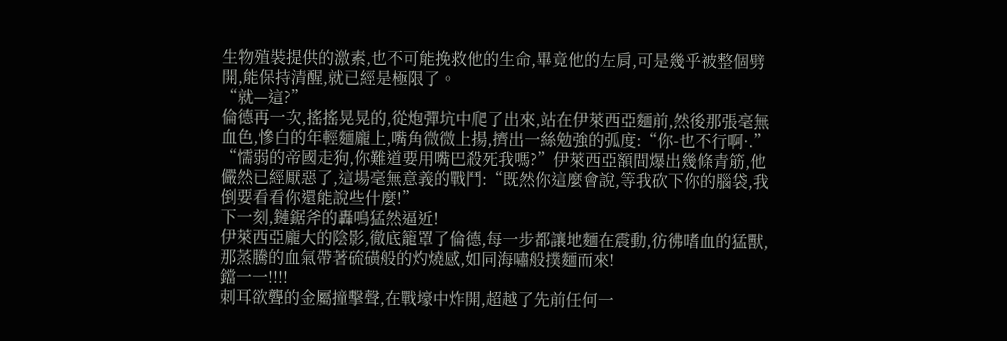生物殖裝提供的激素,也不可能挽救他的生命,畢竟他的左肩,可是幾乎被整個劈開,能保持清醒,就已經是極限了。
“就—這?”
倫德再一次,搖搖晃晃的,從炮彈坑中爬了出來,站在伊萊西亞麵前,然後那張毫無血色,慘白的年輕麵龐上,嘴角微微上揚,擠出一絲勉強的弧度:“你-也不行啊·.”
“懦弱的帝國走狗,你難道要用嘴巴殺死我嗎?”伊萊西亞額間爆出幾條青筋,他儼然已經厭惡了,這場毫無意義的戰鬥:“既然你這麼會說,等我砍下你的腦袋,我倒要看看你還能說些什麼!”
下一刻,鏈鋸斧的轟鳴猛然逼近!
伊萊西亞龐大的陰影,徹底籠罩了倫德,每一步都讓地麵在震動,彷彿嗜血的猛獸,
那蒸騰的血氣帶著硫磺般的灼燒感,如同海嘯般撲麵而來!
鐺一一!!!!
刺耳欲聾的金屬撞擊聲,在戰壕中炸開,超越了先前任何一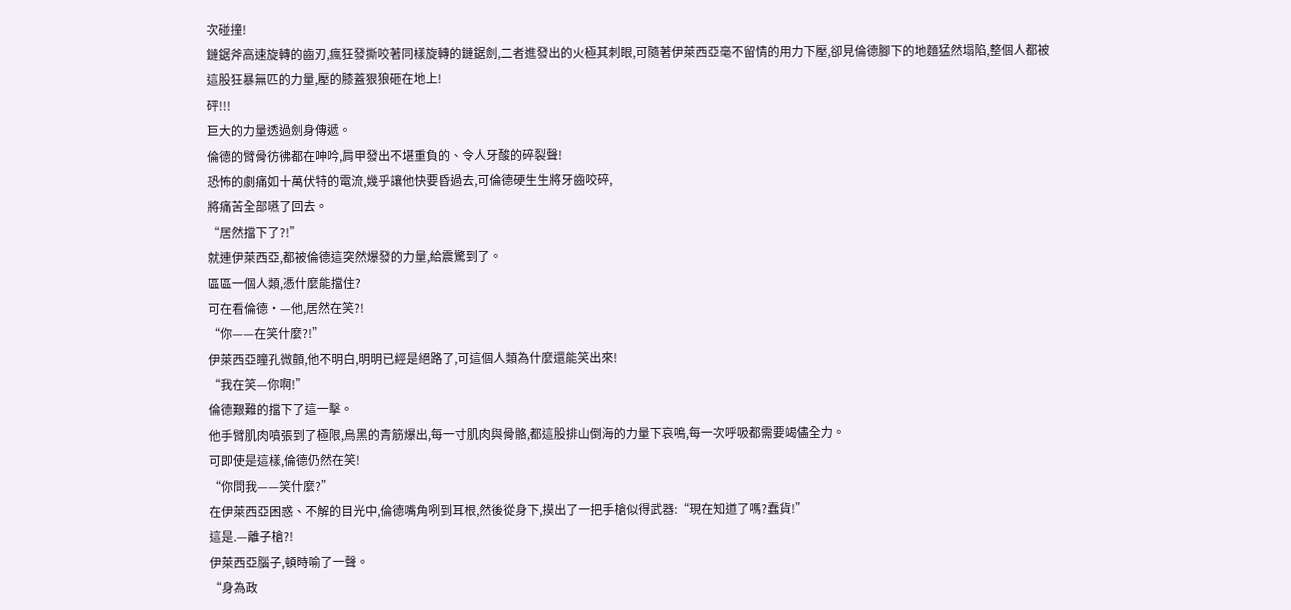次碰撞!
鏈鋸斧高速旋轉的齒刃,瘋狂發撕咬著同樣旋轉的鏈鋸劍,二者進發出的火極其刺眼,可隨著伊萊西亞毫不留情的用力下壓,卻見倫德腳下的地麵猛然塌陷,整個人都被這股狂暴無匹的力量,壓的膝蓋狠狼砸在地上!
砰!!!
巨大的力量透過劍身傳遞。
倫德的臂骨彷彿都在呻吟,肩甲發出不堪重負的、令人牙酸的碎裂聲!
恐怖的劇痛如十萬伏特的電流,幾乎讓他快要昏過去,可倫德硬生生將牙齒咬碎,
將痛苦全部嚥了回去。
“居然擋下了?!”
就連伊萊西亞,都被倫德這突然爆發的力量,給震驚到了。
區區一個人類,憑什麼能擋住?
可在看倫德·—他,居然在笑?!
“你——在笑什麼?!”
伊萊西亞瞳孔微顫,他不明白,明明已經是絕路了,可這個人類為什麼還能笑出來!
“我在笑—你啊!”
倫德艱難的擋下了這一擊。
他手臂肌肉噴張到了極限,烏黑的青筋爆出,每一寸肌肉與骨骼,都這股排山倒海的力量下哀鳴,每一次呼吸都需要竭儘全力。
可即使是這樣,倫德仍然在笑!
“你問我——笑什麼?”
在伊萊西亞困惑、不解的目光中,倫德嘴角咧到耳根,然後從身下,摸出了一把手槍似得武器:“現在知道了嗎?蠢貨!”
這是.—離子槍?!
伊萊西亞腦子,頓時喻了一聲。
“身為政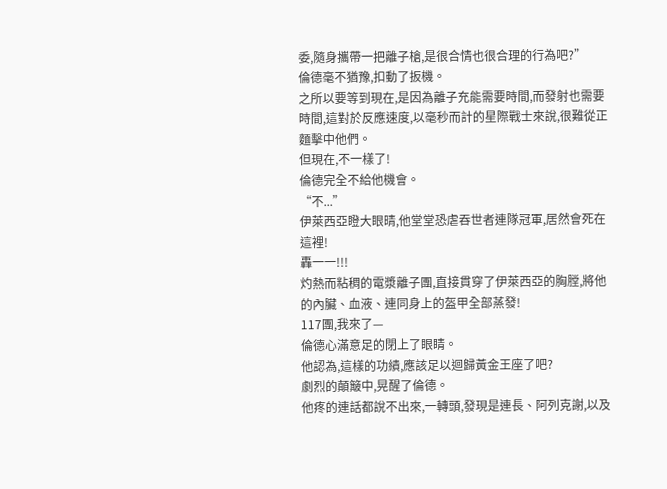委,隨身攜帶一把離子槍,是很合情也很合理的行為吧?”
倫德毫不猶豫,扣動了扳機。
之所以要等到現在,是因為離子充能需要時間,而發射也需要時間,這對於反應速度,以毫秒而計的星際戰士來說,很難從正麵擊中他們。
但現在,不一樣了!
倫德完全不給他機會。
“不...”
伊萊西亞瞪大眼晴,他堂堂恐虐吞世者連隊冠軍,居然會死在這裡!
轟一一!!!
灼熱而粘稠的電漿離子團,直接貫穿了伊萊西亞的胸膛,將他的內臟、血液、連同身上的盔甲全部蒸發!
117團,我來了—
倫德心滿意足的閉上了眼睛。
他認為,這樣的功績,應該足以迴歸黃金王座了吧?
劇烈的顛簸中,晃醒了倫德。
他疼的連話都說不出來,一轉頭,發現是連長、阿列克謝,以及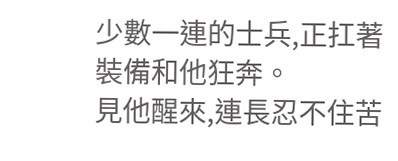少數一連的士兵,正扛著裝備和他狂奔。
見他醒來,連長忍不住苦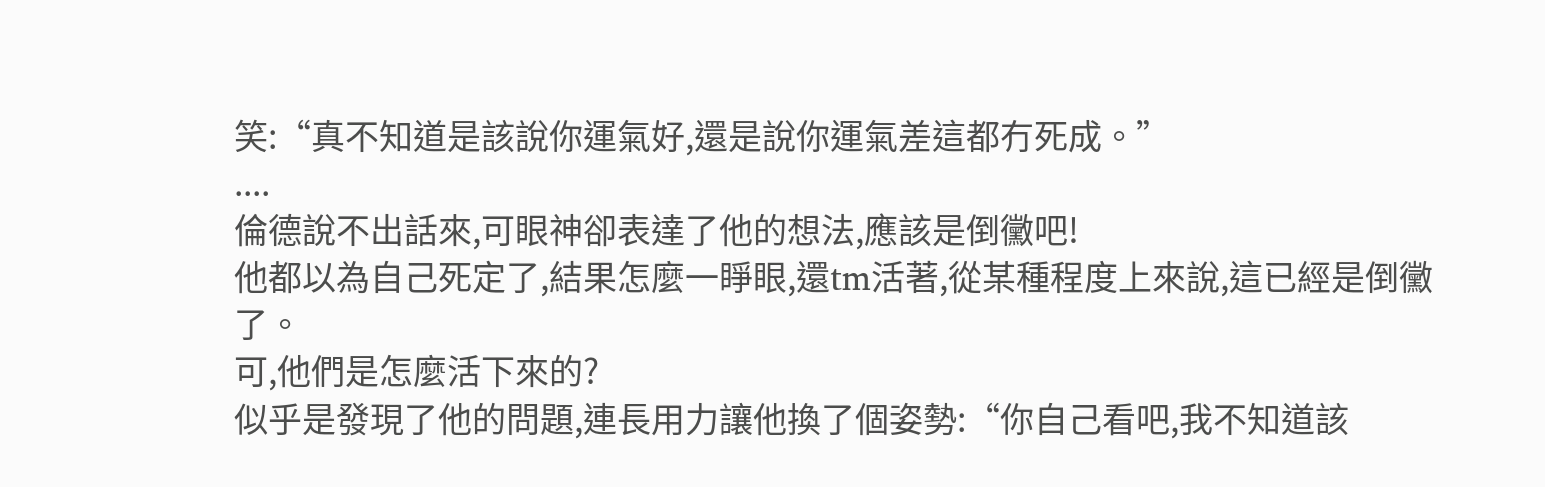笑:“真不知道是該說你運氣好,還是說你運氣差這都冇死成。”
....
倫德說不出話來,可眼神卻表達了他的想法,應該是倒黴吧!
他都以為自己死定了,結果怎麼一睜眼,還tm活著,從某種程度上來說,這已經是倒黴了。
可,他們是怎麼活下來的?
似乎是發現了他的問題,連長用力讓他換了個姿勢:“你自己看吧,我不知道該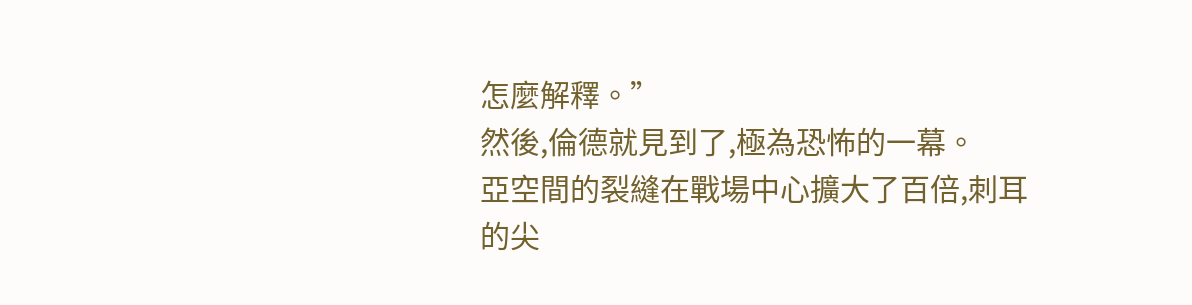怎麼解釋。”
然後,倫德就見到了,極為恐怖的一幕。
亞空間的裂縫在戰場中心擴大了百倍,刺耳的尖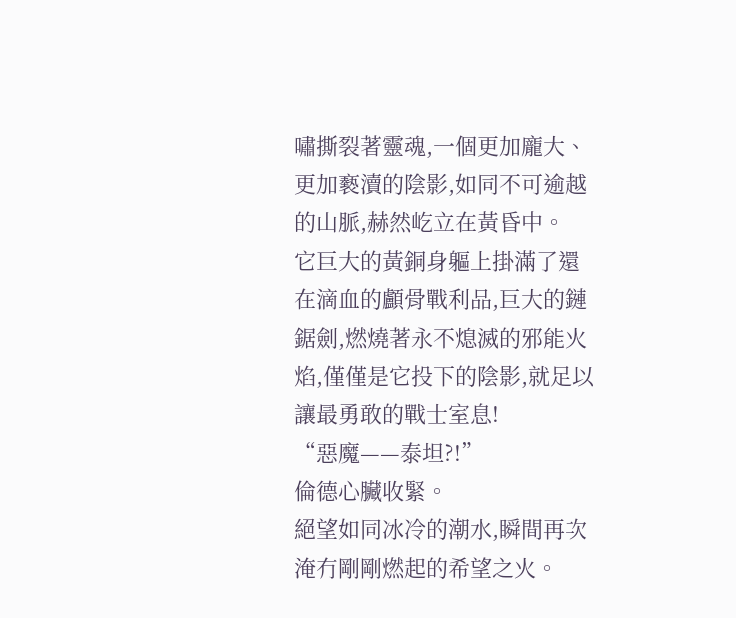嘯撕裂著靈魂,一個更加龐大、更加褻瀆的陰影,如同不可逾越的山脈,赫然屹立在黃昏中。
它巨大的黃銅身軀上掛滿了還在滴血的顱骨戰利品,巨大的鏈鋸劍,燃燒著永不熄滅的邪能火焰,僅僅是它投下的陰影,就足以讓最勇敢的戰士室息!
“惡魔——泰坦?!”
倫德心臟收緊。
絕望如同冰冷的潮水,瞬間再次淹冇剛剛燃起的希望之火。